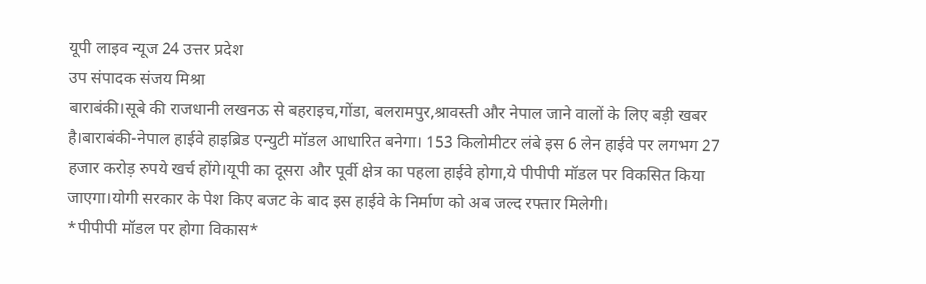यूपी लाइव न्यूज 24 उत्तर प्रदेश
उप संपादक संजय मिश्रा
बाराबंकी।सूबे की राजधानी लखनऊ से बहराइच,गोंडा, बलरामपुर,श्रावस्ती और नेपाल जाने वालों के लिए बड़ी खबर है।बाराबंकी-नेपाल हाईवे हाइब्रिड एन्युटी मॉडल आधारित बनेगा। 153 किलोमीटर लंबे इस 6 लेन हाईवे पर लगभग 27 हजार करोड़ रुपये खर्च होंगे।यूपी का दूसरा और पूर्वी क्षेत्र का पहला हाईवे होगा,ये पीपीपी मॉडल पर विकसित किया जाएगा।योगी सरकार के पेश किए बजट के बाद इस हाईवे के निर्माण को अब जल्द रफ्तार मिलेगी।
*पीपीपी मॉडल पर होगा विकास*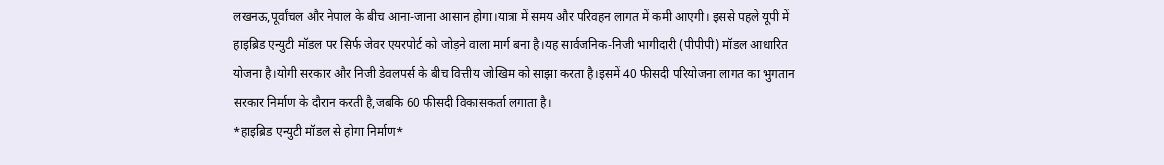लखनऊ,पूर्वांचल और नेपाल के बीच आना-जाना आसान होगा।यात्रा में समय और परिवहन लागत में कमी आएगी। इससे पहले यूपी में हाइब्रिड एन्युटी मॉडल पर सिर्फ जेवर एयरपोर्ट को जोड़ने वाला मार्ग बना है।यह सार्वजनिक-निजी भागीदारी (पीपीपी) मॉडल आधारित योजना है।योगी सरकार और निजी डेवलपर्स के बीच वित्तीय जोखिम को साझा करता है।इसमें 40 फीसदी परियोजना लागत का भुगतान सरकार निर्माण के दौरान करती है,जबकि 60 फीसदी विकासकर्ता लगाता है।
*हाइब्रिड एन्युटी मॉडल से होगा निर्माण*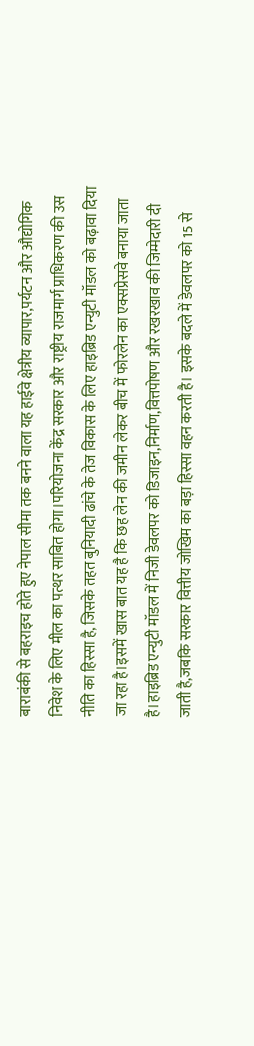बाराबंकी से बहराइच होते हुए नेपाल सीमा तक बनने वाला यह हाईवे क्षेत्रीय व्यापार,पर्यटन और औद्योगिक निवेश के लिए मील का पत्थर साबित होगा।परियोजना केंद्र सरकार और राष्ट्रीय राजमार्ग प्राधिकरण की उस नीति का हिस्सा है, जिसके तहत बुनियादी ढांचे के तेज विकास के लिए हाइब्रिड एन्युटी मॉडल को बढ़ावा दिया जा रहा है।इसमें खास बात यह है कि छह लेन की जमीन लेकर बीच में फोरलेन का एक्सप्रेसवे बनाया जाता है।हाइब्रिड एन्युटी मॉडल में निजी डेवलपर को डिजाइन,निर्माण,वित्तपोषण और रखरखाव की जिम्मेदारी दी जाती है,जबकि सरकार वित्तीय जोखिम का बड़ा हिस्सा वहन करती है। इसके बदले में डेवलपर को 15 से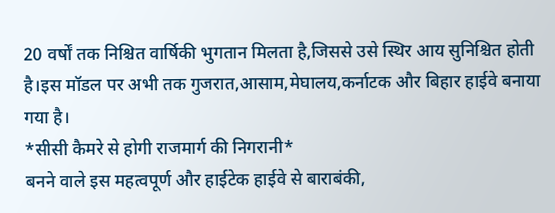20 वर्षों तक निश्चित वार्षिकी भुगतान मिलता है,जिससे उसे स्थिर आय सुनिश्चित होती है।इस मॉडल पर अभी तक गुजरात,आसाम,मेघालय,कर्नाटक और बिहार हाईवे बनाया गया है।
*सीसी कैमरे से होगी राजमार्ग की निगरानी*
बनने वाले इस महत्वपूर्ण और हाईटेक हाईवे से बाराबंकी,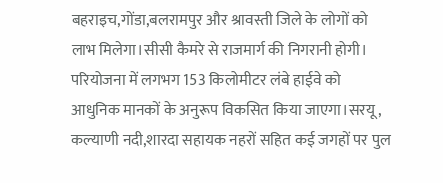बहराइच,गोंडा,बलरामपुर और श्रावस्ती जिले के लोगों को लाभ मिलेगा।सीसी कैमरे से राजमार्ग की निगरानी होगी। परियोजना में लगभग 153 किलोमीटर लंबे हाईवे को आधुनिक मानकों के अनुरूप विकसित किया जाएगा।सरयू, कल्याणी नदी,शारदा सहायक नहरों सहित कई जगहों पर पुल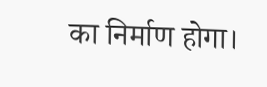का निर्माण होगा।